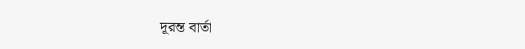দূরন্ত বার্তা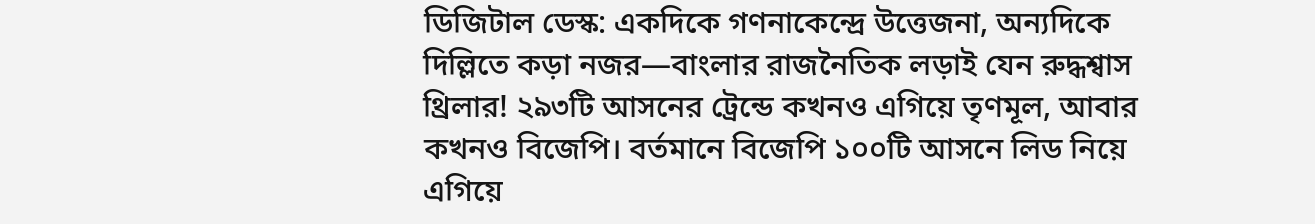ডিজিটাল ডেস্ক: একদিকে গণনাকেন্দ্রে উত্তেজনা, অন্যদিকে দিল্লিতে কড়া নজর—বাংলার রাজনৈতিক লড়াই যেন রুদ্ধশ্বাস থ্রিলার! ২৯৩টি আসনের ট্রেন্ডে কখনও এগিয়ে তৃণমূল, আবার কখনও বিজেপি। বর্তমানে বিজেপি ১০০টি আসনে লিড নিয়ে এগিয়ে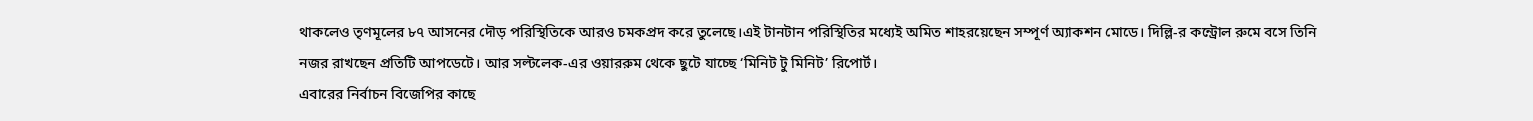থাকলেও তৃণমূলের ৮৭ আসনের দৌড় পরিস্থিতিকে আরও চমকপ্রদ করে তুলেছে।এই টানটান পরিস্থিতির মধ্যেই অমিত শাহরয়েছেন সম্পূর্ণ অ্যাকশন মোডে। দিল্লি-র কন্ট্রোল রুমে বসে তিনি নজর রাখছেন প্রতিটি আপডেটে। আর সল্টলেক-এর ওয়াররুম থেকে ছুটে যাচ্ছে ‘মিনিট টু মিনিট’ রিপোর্ট।
এবারের নির্বাচন বিজেপির কাছে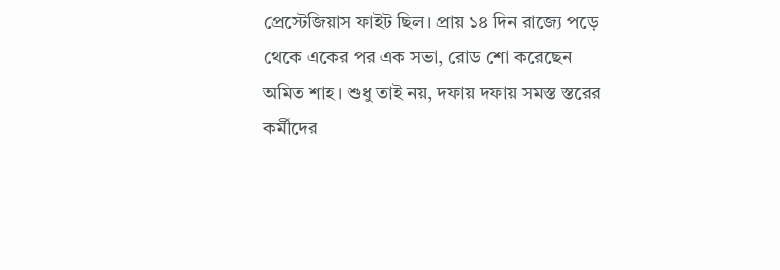প্রেস্টেজিয়াস ফাইট ছিল। প্রায় ১৪ দিন রাজ্যে পড়ে থেকে একের পর এক সভা, রোড শো করেছেন অমিত শাহ। শুধু তাই নয়, দফায় দফায় সমস্ত স্তরের কর্মীদের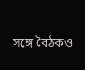সঙ্গে বৈঠকও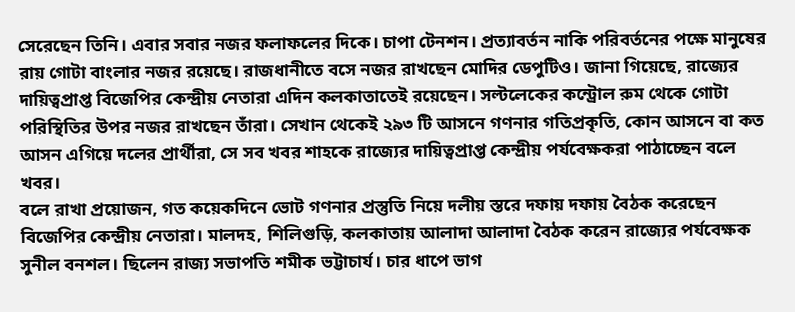সেরেছেন তিনি। এবার সবার নজর ফলাফলের দিকে। চাপা টেনশন। প্রত্যাবর্তন নাকি পরিবর্তনের পক্ষে মানুষের রায় গোটা বাংলার নজর রয়েছে। রাজধানীতে বসে নজর রাখছেন মোদির ডেপুটিও। জানা গিয়েছে, রাজ্যের দায়িত্বপ্রাপ্ত বিজেপির কেন্দ্রীয় নেতারা এদিন কলকাতাতেই রয়েছেন। সল্টলেকের কন্ট্রোল রুম থেকে গোটা পরিস্থিতির উপর নজর রাখছেন তাঁরা। সেখান থেকেই ২৯৩ টি আসনে গণনার গতিপ্রকৃতি, কোন আসনে বা কত আসন এগিয়ে দলের প্রার্থীরা, সে সব খবর শাহকে রাজ্যের দায়িত্বপ্রাপ্ত কেন্দ্রীয় পর্যবেক্ষকরা পাঠাচ্ছেন বলে খবর।
বলে রাখা প্রয়োজন, গত কয়েকদিনে ভোট গণনার প্রস্তুতি নিয়ে দলীয় স্তরে দফায় দফায় বৈঠক করেছেন বিজেপির কেন্দ্রীয় নেতারা। মালদহ, শিলিগুড়ি, কলকাতায় আলাদা আলাদা বৈঠক করেন রাজ্যের পর্যবেক্ষক সুনীল বনশল। ছিলেন রাজ্য সভাপতি শমীক ভট্টাচার্য। চার ধাপে ভাগ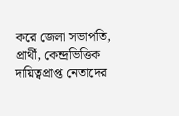করে জেলা সভাপতি, প্রার্থী, কেন্দ্রভিত্তিক দায়িত্বপ্রাপ্ত নেতাদের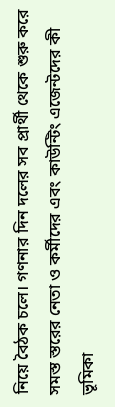নিয়ে বৈঠক চলে। গণনার দিন দলের সব প্রার্থী থেকে শুরু করে সমস্ত স্তরের নেতা ও কর্মীদের এবং কাউন্টিং এজেন্টদের কী ভূমিকা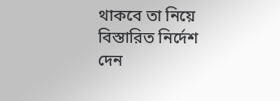থাকবে তা নিয়ে বিস্তারিত নির্দেশ দেন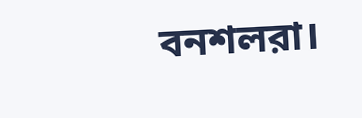বনশলরা।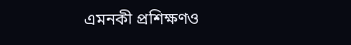এমনকী প্রশিক্ষণও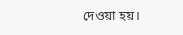দেওয়া হয়।